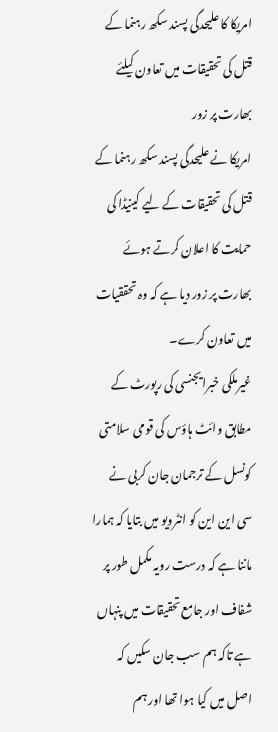امریکا کا علیحدگی پسند سکھ رہنما کے قتل کی تحقیقات میں تعاون کیلئے بھارت پر زور
امریکا نے علیحدگی پسند سکھ رہنما کے قتل کی تحقیقات کے لیے کینیڈا کی حمایت کا اعلان کرتے ہوئے بھارت پر زور دیا ہے کہ وہ تحققیات میں تعاون کرے۔
غیرملکی خبرایجنسی کی رپورٹ کے مطابق وائٹ ہاؤس کی قومی سلامتی کونسل کے ترجمان جان کربی نے سی این این کو انٹرویو میں بتایا کہ ہمارا ماننا ہے کہ درست رویہ مکمل طور پر شفاف اور جامع تحقیقات میں پنہاں ہے تاکہ ہم سب جان سکیں کہ اصل میں کیا ہوا تھا اور ہم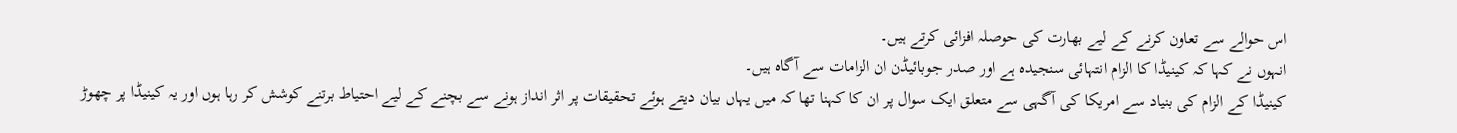اس حوالے سے تعاون کرنے کے لیے بھارت کی حوصلہ افزائی کرتے ہیں۔
انہوں نے کہا کہ کینیڈا کا الزام انتہائی سنجیدہ ہے اور صدر جوبائیڈن ان الزامات سے آگاہ ہیں۔
کینیڈا کے الزام کی بنیاد سے امریکا کی آگہی سے متعلق ایک سوال پر ان کا کہنا تھا کہ میں یہاں بیان دیتے ہوئے تحقیقات پر اثر انداز ہونے سے بچنے کے لیے احتیاط برتنے کوشش کر رہا ہوں اور یہ کینیڈا پر چھوڑ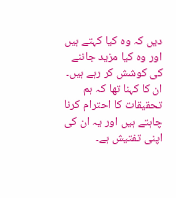دیں کہ وہ کیا کہتے ہیں اور وہ کیا مزید جاننے کی کوشش کر رہے ہیں۔
ان کا کہنا تھا کہ ہم تحقیقات کا احترام کرنا چاہتے ہیں اور یہ ان کی اپنی تفتیش ہے۔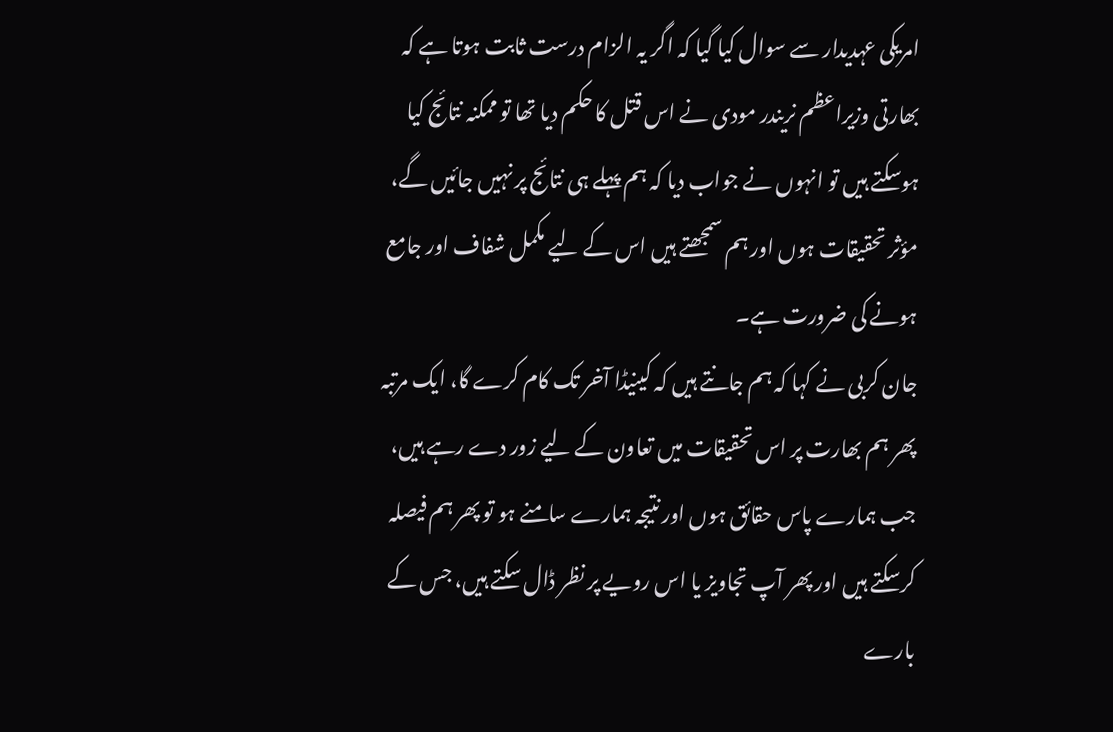امریکی عہدیدار سے سوال کیا گیا کہ اگر یہ الزام درست ثابت ہوتا ہے کہ بھارتی وزیراعظم نریندر مودی نے اس قتل کا حکم دیا تھا تو ممکنہ نتائج کیا ہوسکتے ہیں تو انہوں نے جواب دیا کہ ہم پہلے ہی نتائج پر نہیں جائیں گے، مؤثر تحقیقات ہوں اور ہم سمجھتے ہیں اس کے لیے مکمل شفاف اور جامع ہونے کی ضرورت ہے۔
جان کربی نے کہا کہ ہم جانتے ہیں کہ کینیڈا آخر تک کام کرے گا، ایک مرتبہ پھر ہم بھارت پر اس تحقیقات میں تعاون کے لیے زور دے رہے ہیں، جب ہمارے پاس حقائق ہوں اور نتیجہ ہمارے سامنے ہو تو پھر ہم فیصلہ کرسکتے ہیں اور پھر آپ تجاویز یا اس رویے پر نظر ڈال سکتے ہیں، جس کے بارے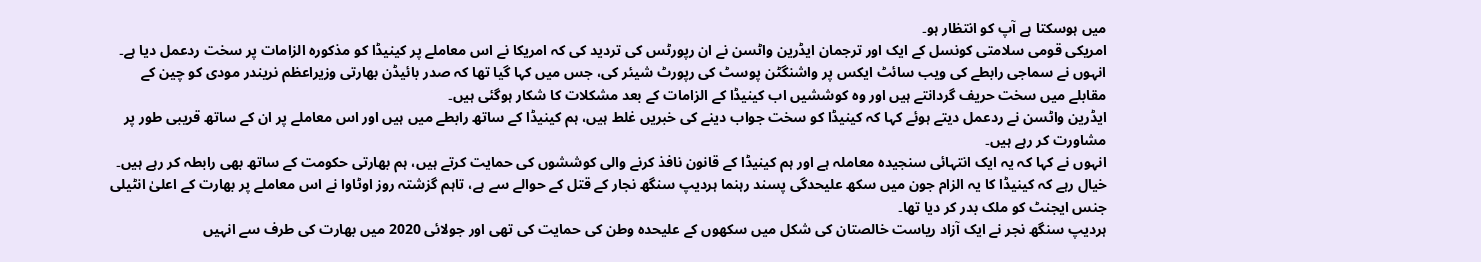میں ہوسکتا ہے آپ کو انتظار ہو۔
امریکی قومی سلامتی کونسل کے ایک اور ترجمان ایڈرین واٹسن نے ان رپورٹس کی تردید کی کہ امریکا نے اس معاملے پر کینیڈا کو مذکورہ الزامات پر سخت ردعمل دیا ہے۔
انہوں نے سماجی رابطے کی ویب سائٹ ایکس پر واشنگٹن پوسٹ کی رپورٹ شیئر کی، جس میں کہا گیا تھا کہ صدر بائیڈن بھارتی وزیراعظم نریندر مودی کو چین کے مقابلے میں سخت حریف گردانتے ہیں اور وہ کوششیں اب کینیڈا کے الزامات کے بعد مشکلات کا شکار ہوگئی ہیں۔
ایڈرین واٹسن نے ردعمل دیتے ہوئے کہا کہ کینیڈا کو سخت جواب دینے کی خبریں غلط ہیں، ہم کینیڈا کے ساتھ رابطے میں ہیں اور اس معاملے پر ان کے ساتھ قریبی طور پر مشاورت کر رہے ہیں۔
انہوں نے کہا کہ یہ ایک انتہائی سنجیدہ معاملہ ہے اور ہم کینیڈا کے قانون نافذ کرنے والی کوششوں کی حمایت کرتے ہیں، ہم بھارتی حکومت کے ساتھ بھی رابطہ کر رہے ہیں۔
خیال رہے کہ کینیڈا کا یہ الزام جون میں سکھ علیحدگی پسند رہنما ہردیپ سنگھ نجار کے قتل کے حوالے سے ہے، تاہم گزشتہ روز اوٹاوا نے اس معاملے پر بھارت کے اعلیٰ انٹیلی جنس ایجنٹ کو ملک بدر کر دیا تھا۔
ہردیپ سنگھ نجر نے ایک آزاد ریاست خالصتان کی شکل میں سکھوں کے علیحدہ وطن کی حمایت کی تھی اور جولائی 2020 میں بھارت کی طرف سے انہیں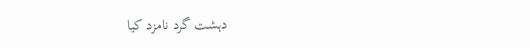دہشت گرد نامزد کیا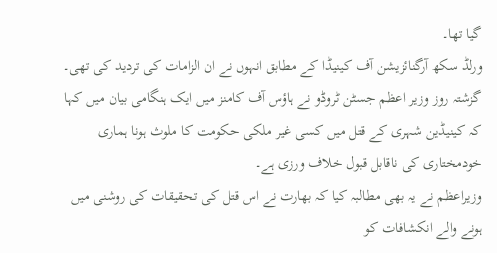گیا تھا۔
ورلڈ سکھ آرگنائزیشن آف کینیڈا کے مطابق انہوں نے ان الزامات کی تردید کی تھی۔
گزشتہ روز وزیر اعظم جسٹن ٹروڈو نے ہاؤس آف کامنز میں ایک ہنگامی بیان میں کہا کہ کینیڈین شہری کے قتل میں کسی غیر ملکی حکومت کا ملوث ہونا ہماری خودمختاری کی ناقابل قبول خلاف ورزی ہے۔
وزیراعظم نے یہ بھی مطالبہ کیا کہ بھارت نے اس قتل کی تحقیقات کی روشنی میں ہونے والے انکشافات کو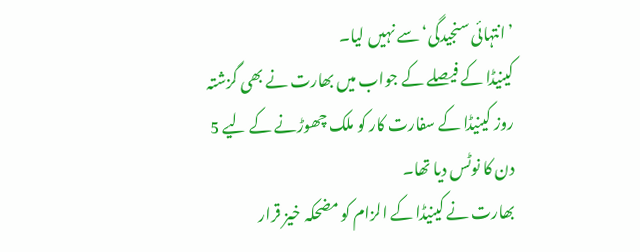’انتہائی سنجیدگی‘ سے نہیں لیا۔
کینیڈا کے فیصلے کے جواب میں بھارت نے بھی گزشتہ روز کینیڈا کے سفارت کار کو ملک چھوڑنے کے لیے 5 دن کا نوٹس دیا تھا۔
بھارت نے کینیڈا کے الزام کو مضحکہ خیز قرار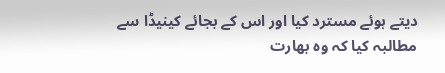دیتے ہوئے مسترد کیا اور اس کے بجائے کینیڈا سے مطالبہ کیا کہ وہ بھارت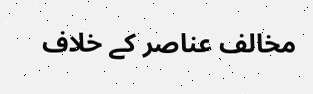مخالف عناصر کے خلاف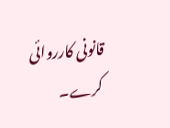قانونی کارروائی کرے۔